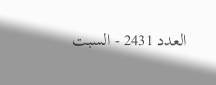العدد 2431 - السبت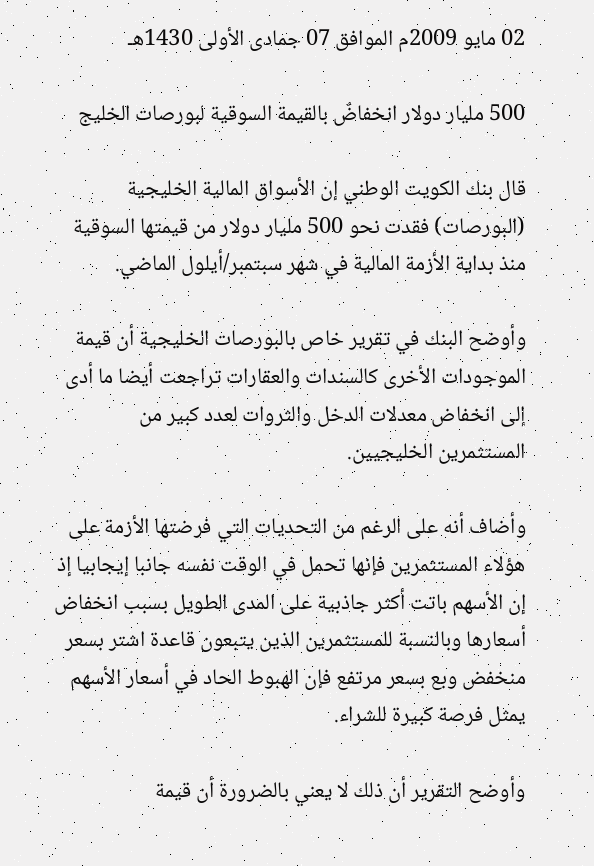02 مايو 2009م الموافق 07 جمادى الأولى 1430هـ

500 مليار دولار انخفاضٌ بالقيمة السوقية لبورصات الخليج

قال بنك الكويت الوطني إن الأسواق المالية الخليجية (البورصات) فقدت نحو 500 مليار دولار من قيمتها السوقية منذ بداية الأزمة المالية في شهر سبتمبر/أيلول الماضي.

وأوضح البنك في تقرير خاص بالبورصات الخليجية أن قيمة الموجودات الأخرى كالسندات والعقارات تراجعت أيضا ما أدى إلى انخفاض معدلات الدخل والثروات لعدد كبير من المستثمرين الخليجيين.

وأضاف أنه على الرغم من التحديات التي فرضتها الأزمة على هؤلاء المستثمرين فإنها تحمل في الوقت نفسه جانبا إيجابيا إذ إن الأسهم باتت أكثر جاذبية على المدى الطويل بسبب انخفاض أسعارها وبالنسبة للمستثمرين الذين يتبعون قاعدة اشتر بسعر منخفض وبع بسعر مرتفع فإن الهبوط الحاد في أسعار الأسهم يمثل فرصة كبيرة للشراء.

وأوضح التقرير أن ذلك لا يعني بالضرورة أن قيمة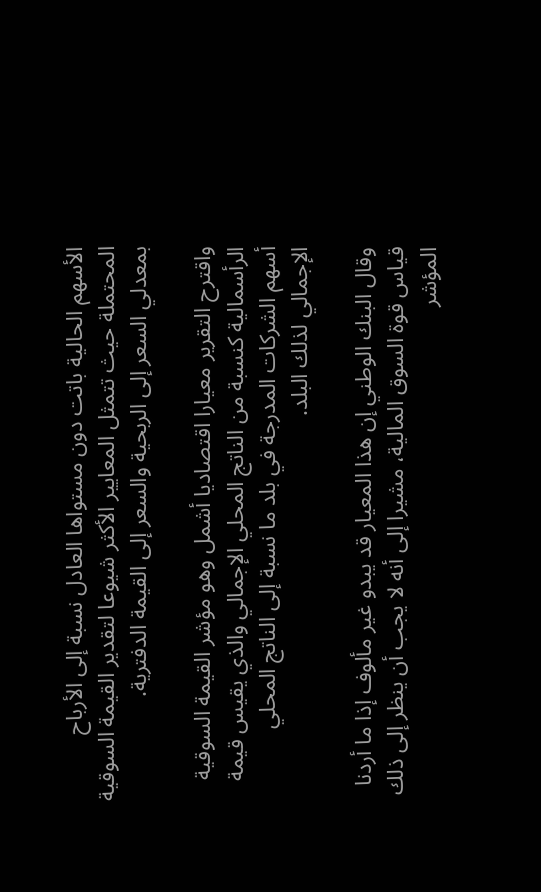الأسهم الحالية باتت دون مستواها العادل نسبة إلى الأرباح المحتملة حيث تتمثل المعايير الأكثر شيوعا لتقدير القيمة السوقية بمعدلي السعر إلى الربحية والسعر إلى القيمة الدفترية.

واقترح التقرير معيارا اقتصاديا أشمل وهو مؤشر القيمة السوقية الرأسمالية كنسبة من الناتج المحلي الإجمالي والذي يقيس قيمة أسهم الشركات المدرجة في بلد ما نسبة إلى الناتج المحلي الإجمالي لذلك البلد.

وقال البنك الوطني إن هذا المعيار قد يبدو غير مألوف إذا ما أردنا قياس قوة السوق المالية، مشيرا إلى أنه لا يجب أن ينظر إلى ذلك المؤشر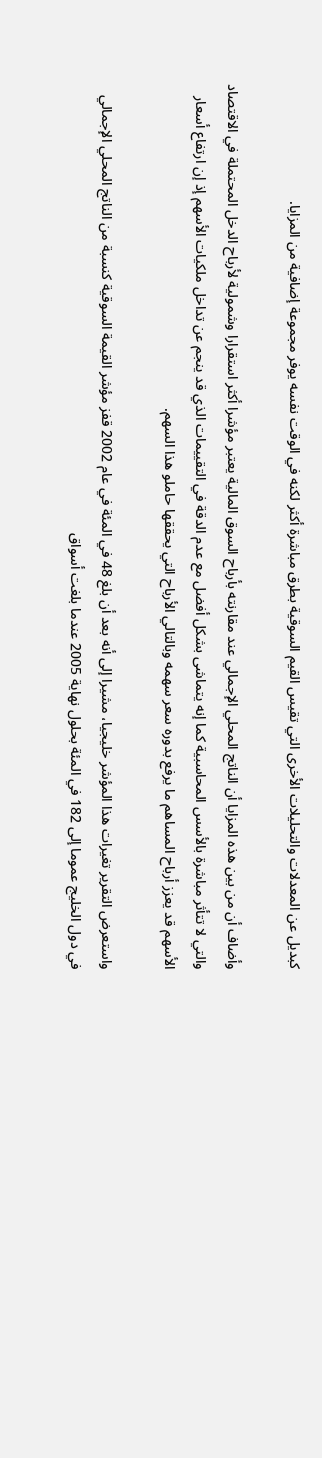كبديل عن المعدلات والتحليلات الأخرى التي تقيس القيم السوقية بطرق مباشرة أكثر لكنه في الوقت نفسه يوفر مجموعة إضافية من المزايا.

وأضاف أن من بين هذه المزايا أن الناتج المحلي الإجمالي عند مقارنته بأرباح السوق المالية يعتبر مؤشرا أكثر استقرارا وشمولية لأرباح الدخل المحتملة في الاقتصاد والتي لا تتأثر مباشرة بالأسس المحاسبية كما إنه يتماشى بشكل أفضل مع عدم الدقة في التقييمات الذي قد ينجم عن تداخل ملكيات الأسهم إذ إن ارتفاع أسعار الأسهم قد يعزز أرباح المساهم ما يرفع بدوره سعر سهمه وبالتالي الأرباح التي يحققها حاملو هذا السهم.

واستعرض التقرير تغيرات هذا المؤشر خليجيا، مشيرا إلى أنه بعد أن بلغ 48 في المئة في عام 2002 قفز مؤشر القيمة السوقية كنسبة من الناتج المحلي الإجمالي في دول الخليج عموما إلى 182 في المئة بحلول نهاية 2005 عندما بلغت أسواق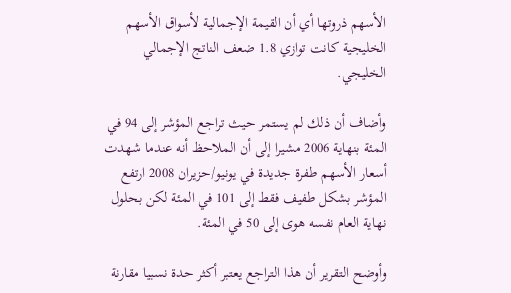الأسهم ذروتها أي أن القيمة الإجمالية لأسواق الأسهم الخليجية كانت توازي 1.8 ضعف الناتج الإجمالي الخليجي.

وأضاف أن ذلك لم يستمر حيث تراجع المؤشر إلى 94 في المئة بنهاية 2006 مشيرا إلى أن الملاحظ أنه عندما شهدت أسعار الأسهم طفرة جديدة في يونيو/حزيران 2008 ارتفع المؤشر بشكل طفيف فقط إلى 101 في المئة لكن بحلول نهاية العام نفسه هوى إلى 50 في المئة.

وأوضح التقرير أن هذا التراجع يعتبر أكثر حدة نسبيا مقارنة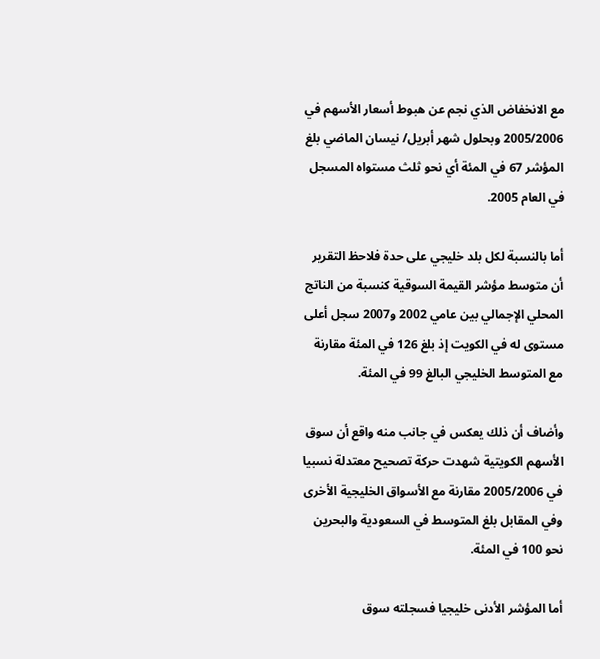مع الانخفاض الذي نجم عن هبوط أسعار الأسهم في 2005/2006 وبحلول شهر أبريل/ نيسان الماضي بلغ المؤشر 67 في المئة أي نحو ثلث مستواه المسجل في العام 2005.

أما بالنسبة لكل بلد خليجي على حدة فلاحظ التقرير أن متوسط مؤشر القيمة السوقية كنسبة من الناتج المحلي الإجمالي بين عامي 2002 و2007 سجل أعلى مستوى له في الكويت إذ بلغ 126 في المئة مقارنة مع المتوسط الخليجي البالغ 99 في المئة.

وأضاف أن ذلك يعكس في جانب منه واقع أن سوق الأسهم الكويتية شهدت حركة تصحيح معتدلة نسبيا في 2005/2006 مقارنة مع الأسواق الخليجية الأخرى وفي المقابل بلغ المتوسط في السعودية والبحرين نحو 100 في المئة.

أما المؤشر الأدنى خليجيا فسجلته سوق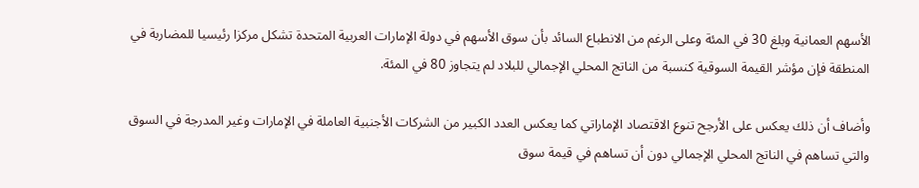الأسهم العمانية وبلغ 30 في المئة وعلى الرغم من الانطباع السائد بأن سوق الأسهم في دولة الإمارات العربية المتحدة تشكل مركزا رئيسيا للمضاربة في المنطقة فإن مؤشر القيمة السوقية كنسبة من الناتج المحلي الإجمالي للبلاد لم يتجاوز 80 في المئة.

وأضاف أن ذلك يعكس على الأرجح تنوع الاقتصاد الإماراتي كما يعكس العدد الكبير من الشركات الأجنبية العاملة في الإمارات وغير المدرجة في السوق والتي تساهم في الناتج المحلي الإجمالي دون أن تساهم في قيمة سوق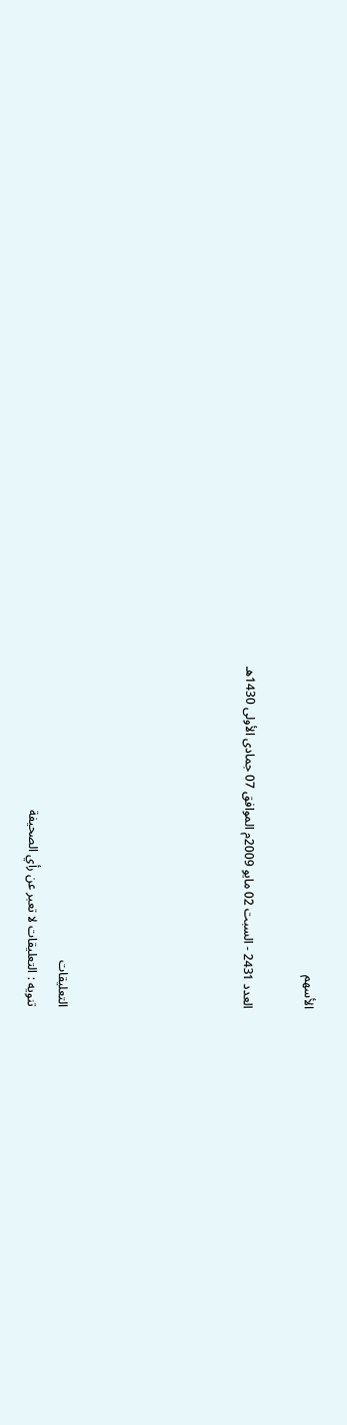الأسهم

العدد 2431 - السبت 02 مايو 2009م الموافق 07 جمادى الأولى 1430هـ





التعليقات
تنويه : التعليقات لا تعبر عن رأي الصحيفة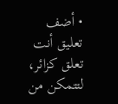• أضف تعليق أنت تعلق كزائر، لتتمكن من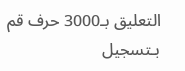التعليق بـ3000 حرف قم بـتسجيل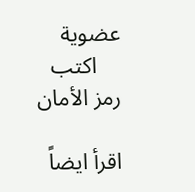عضوية
    اكتب رمز الأمان

اقرأ ايضاً